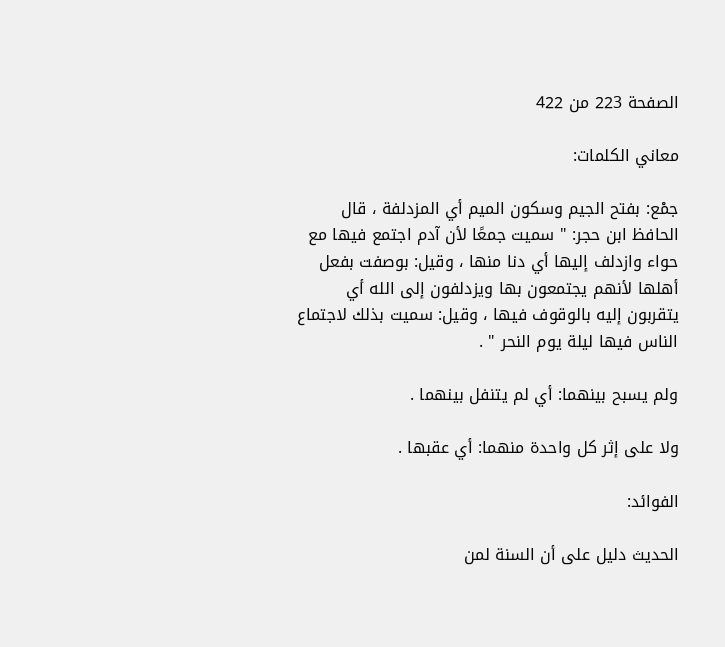الصفحة 223 من 422

معاني الكلمات:

جمْع: بفتح الجيم وسكون الميم أي المزدلفة ، قال الحافظ ابن حجر: " سميت جمعًا لأن آدم اجتمع فيها مع حواء وازدلف إليها أي دنا منها ، وقيل: بوصفت بفعل أهلها لأنهم يجتمعون بها ويزدلفون إلى الله أي يتقربون إليه بالوقوف فيها ، وقيل: سميت بذلك لاجتماع الناس فيها ليلة يوم النحر " .

ولم يسبح بينهما: أي لم يتنفل بينهما .

ولا على إثر كل واحدة منهما: أي عقبها .

الفوائد:

الحديث دليل على أن السنة لمن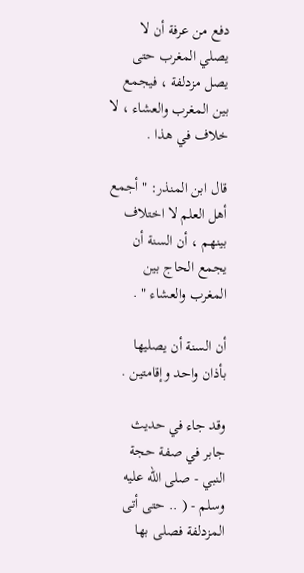دفع من عرفة أن لا يصلي المغرب حتى يصل مزدلفة ، فيجمع بين المغرب والعشاء ، لا خلاف في هذا .

قال ابن المنذر: " أجمع أهل العلم لا اختلاف بينهم ، أن السنة أن يجمع الحاج بين المغرب والعشاء " .

أن السنة أن يصليها بأذان واحد وإقامتين .

وقد جاء في حديث جابر في صفة حجة النبي - صلى الله عليه وسلم - ( .. حتى أتى المزدلفة فصلى بها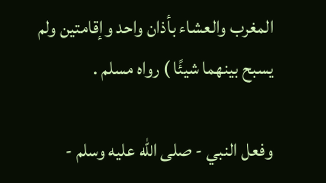المغرب والعشاء بأذان واحد وإقامتين ولم يسبح بينهما شيئًا ) رواه مسلم .

وفعل النبي - صلى الله عليه وسلم -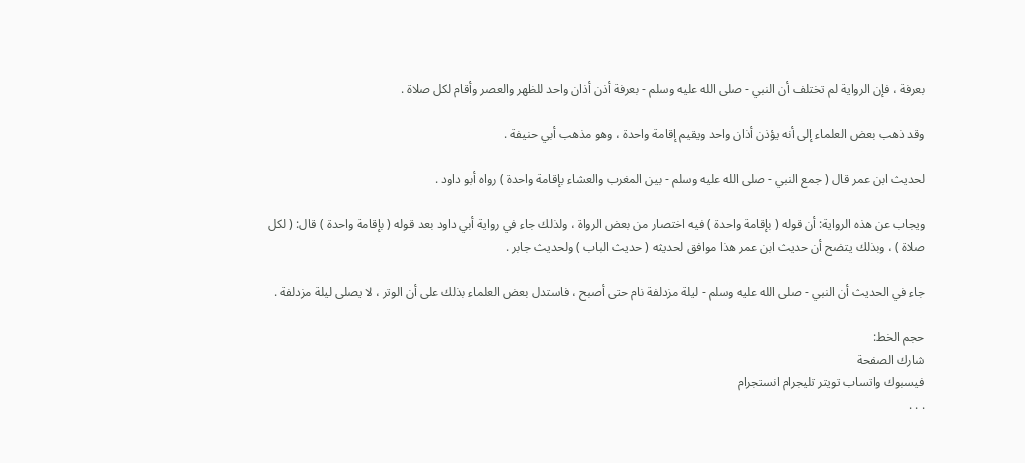بعرفة ، فإن الرواية لم تختلف أن النبي - صلى الله عليه وسلم - بعرفة أذن أذان واحد للظهر والعصر وأقام لكل صلاة .

وقد ذهب بعض العلماء إلى أنه يؤذن أذان واحد ويقيم إقامة واحدة ، وهو مذهب أبي حنيفة .

لحديث ابن عمر قال ( جمع النبي - صلى الله عليه وسلم - بين المغرب والعشاء بإقامة واحدة ) رواه أبو داود .

ويجاب عن هذه الرواية: أن قوله ( بإقامة واحدة ) فيه اختصار من بعض الرواة ، ولذلك جاء في رواية أبي داود بعد قوله ( بإقامة واحدة ) قال: ( لكل صلاة ) ، وبذلك يتضح أن حديث ابن عمر هذا موافق لحديثه ( حديث الباب ) ولحديث جابر .

جاء في الحديث أن النبي - صلى الله عليه وسلم - ليلة مزدلفة نام حتى أصبح ، فاستدل بعض العلماء بذلك على أن الوتر ، لا يصلى ليلة مزدلفة .

حجم الخط:
شارك الصفحة
فيسبوك واتساب تويتر تليجرام انستجرام
. . .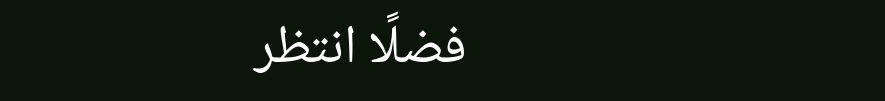فضلًا انتظر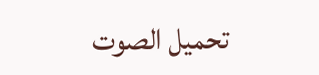تحميل الصوت